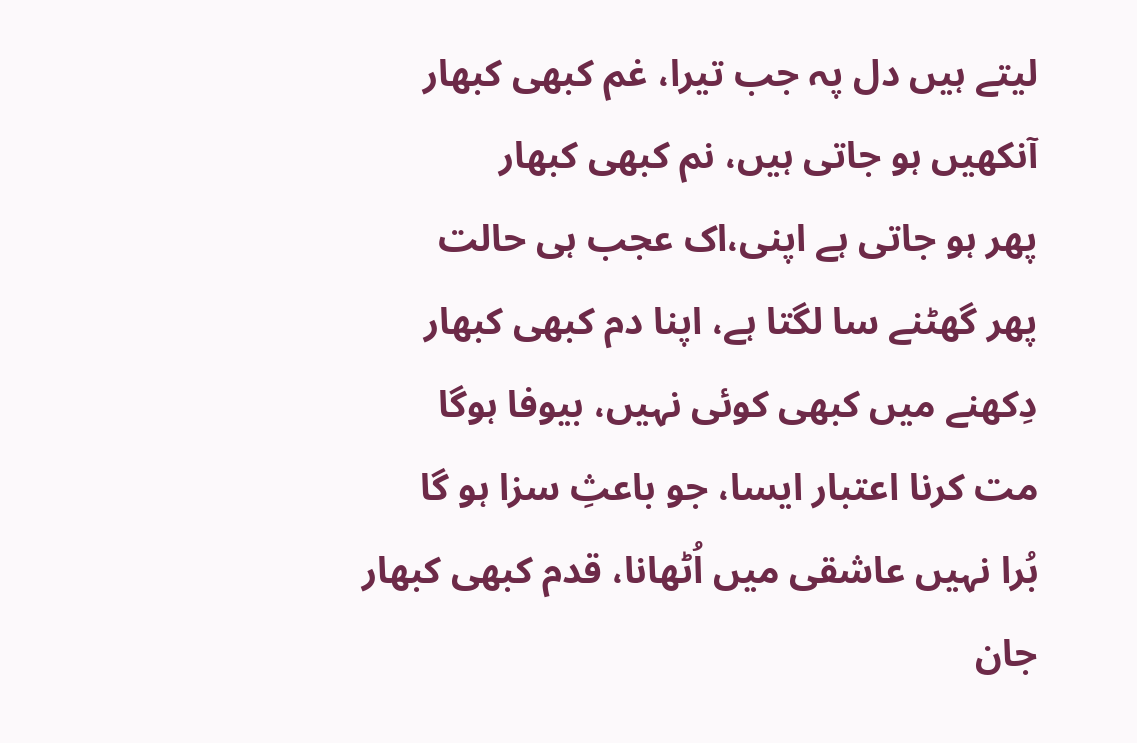لیتے ہیں دل پہ جب تیرا، غم کبھی کبھار
آنکھیں ہو جاتی ہیں، نم کبھی کبھار
پھر ہو جاتی ہے اپنی،اک عجب ہی حالت
پھر گھٹنے سا لگتا ہے، اپنا دم کبھی کبھار
دِکھنے میں کبھی کوئی نہیں، بیوفا ہوگا
مت کرنا اعتبار ایسا، جو باعثِ سزا ہو گا
بُرا نہیں عاشقی میں اُٹھانا، قدم کبھی کبھار
جان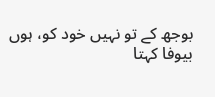بوجھ کے تو نہیں خود کو، ہوں بیوفا کہتا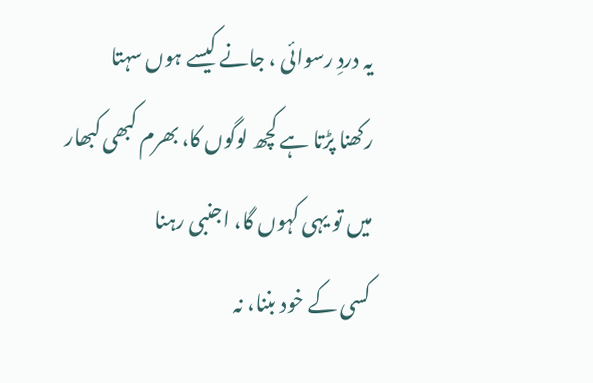یہ دردِ رسوائی ، جانے کیسے ہوں سہتا
رکھنا پڑتا ہے کچھ لوگوں کا، بھرم کبھی کبھار
میں تو یہی کہوں گا، اجنبی رہنا
کسی کے خود بننا، نہ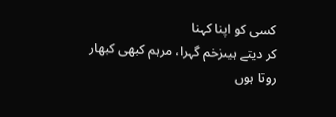کسی کو اپنا کہنا
کر دیتے ہیںزخم گہرا، مرہم کبھی کبھار
روتا ہوں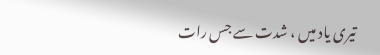تیری یاد میں ، شدت سے جس رات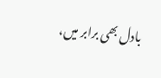بادل بھی برابر میں،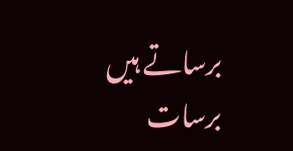برساتے ہیں برسات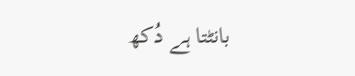بانٹتا ہے دُکھ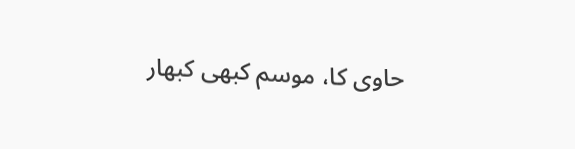حاوی کا، موسم کبھی کبھار